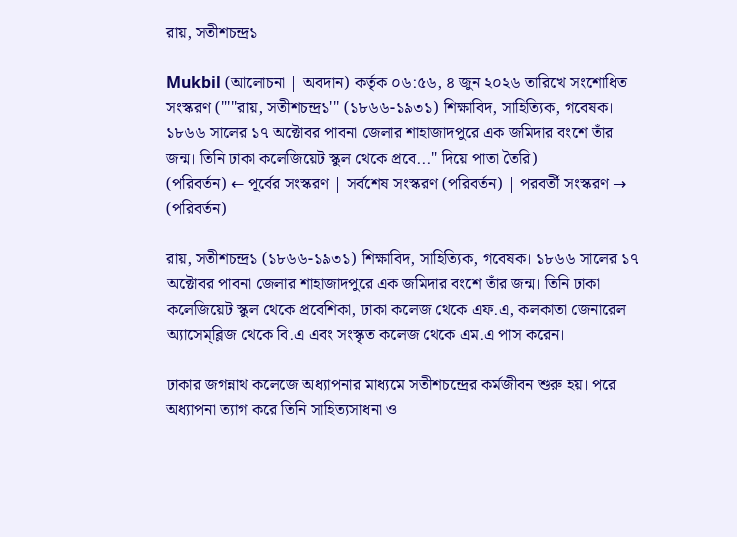রায়, সতীশচন্দ্র১

Mukbil (আলোচনা | অবদান) কর্তৃক ০৬:৫৬, ৪ জুন ২০২৬ তারিখে সংশোধিত সংস্করণ ("'''রায়, সতীশচন্দ্র১''' (১৮৬৬-১৯৩১) শিক্ষাবিদ, সাহিত্যিক, গবেষক। ১৮৬৬ সালের ১৭ অক্টোবর পাবনা জেলার শাহাজাদপুরে এক জমিদার বংশে তাঁর জন্ম। তিনি ঢাকা কলেজিয়েট স্কুল থেকে প্রবে..." দিয়ে পাতা তৈরি)
(পরিবর্তন) ← পূর্বের সংস্করণ | সর্বশেষ সংস্করণ (পরিবর্তন) | পরবর্তী সংস্করণ → (পরিবর্তন)

রায়, সতীশচন্দ্র১ (১৮৬৬-১৯৩১) শিক্ষাবিদ, সাহিত্যিক, গবেষক। ১৮৬৬ সালের ১৭ অক্টোবর পাবনা জেলার শাহাজাদপুরে এক জমিদার বংশে তাঁর জন্ম। তিনি ঢাকা কলেজিয়েট স্কুল থেকে প্রবেশিকা, ঢাকা কলেজ থেকে এফ.এ, কলকাতা জেনারেল অ্যাসেম্‌ব্লিজ থেকে বি.এ এবং সংস্কৃত কলেজ থেকে এম.এ পাস করেন।

ঢাকার জগন্নাথ কলেজে অধ্যাপনার মাধ্যমে সতীশচন্দ্রের কর্মজীবন শুরু হয়। পরে অধ্যাপনা ত্যাগ করে তিনি সাহিত্যসাধনা ও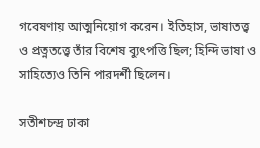গবেষণায় আত্মনিয়োগ করেন। ইতিহাস, ভাষাতত্ত্ব ও প্রত্নতত্ত্বে তাঁর বিশেষ ব্যুৎপত্তি ছিল; হিন্দি ভাষা ও সাহিত্যেও তিনি পারদর্শী ছিলেন।

সতীশচন্দ্র ঢাকা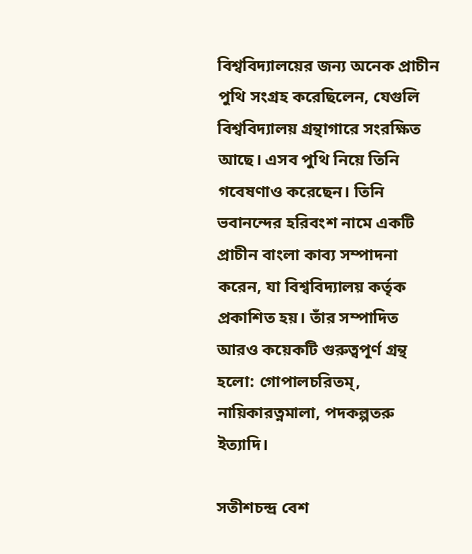বিশ্ববিদ্যালয়ের জন্য অনেক প্রাচীন পুথি সংগ্রহ করেছিলেন, যেগুলি বিশ্ববিদ্যালয় গ্রন্থাগারে সংরক্ষিত আছে। এসব পুথি নিয়ে তিনি গবেষণাও করেছেন। তিনি ভবানন্দের হরিবংশ নামে একটি প্রাচীন বাংলা কাব্য সম্পাদনা করেন, যা বিশ্ববিদ্যালয় কর্তৃক প্রকাশিত হয়। তাঁর সম্পাদিত আরও কয়েকটি গুরুত্বপূর্ণ গ্রন্থ হলো: গোপালচরিতম্, নায়িকারত্নমালা, পদকল্পতরু ইত্যাদি।

সতীশচন্দ্র বেশ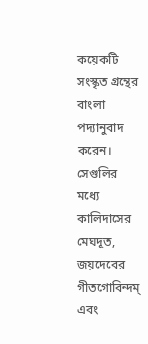কয়েকটি সংস্কৃত গ্রন্থের বাংলা পদ্যানুবাদ করেন। সেগুলির মধ্যে কালিদাসের মেঘদূত, জয়দেবের গীতগোবিন্দম্ এবং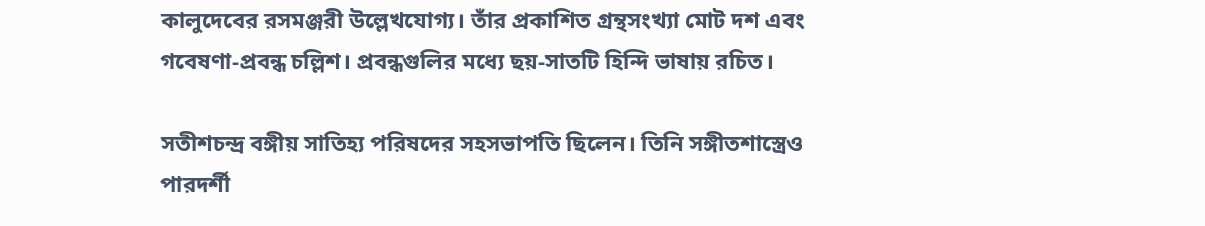কালুদেবের রসমঞ্জরী উল্লেখযোগ্য। তাঁর প্রকাশিত গ্রন্থসংখ্যা মোট দশ এবং গবেষণা-প্রবন্ধ চল্লিশ। প্রবন্ধগুলির মধ্যে ছয়-সাতটি হিন্দি ভাষায় রচিত।

সতীশচন্দ্র বঙ্গীয় সাতিহ্য পরিষদের সহসভাপতি ছিলেন। তিনি সঙ্গীতশাস্ত্রেও পারদর্শী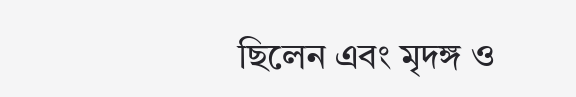ছিলেন এবং মৃদঙ্গ ও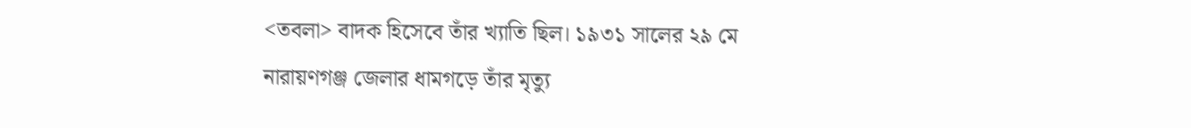<তবলা> বাদক হিসেবে তাঁর খ্যাতি ছিল। ১৯৩১ সালের ২৯ মে নারায়ণগঞ্জ জেলার ধামগড়ে তাঁর মৃত্যু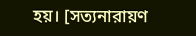হয়। [সত্যনারায়ণ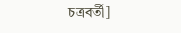চত্রবর্তী]